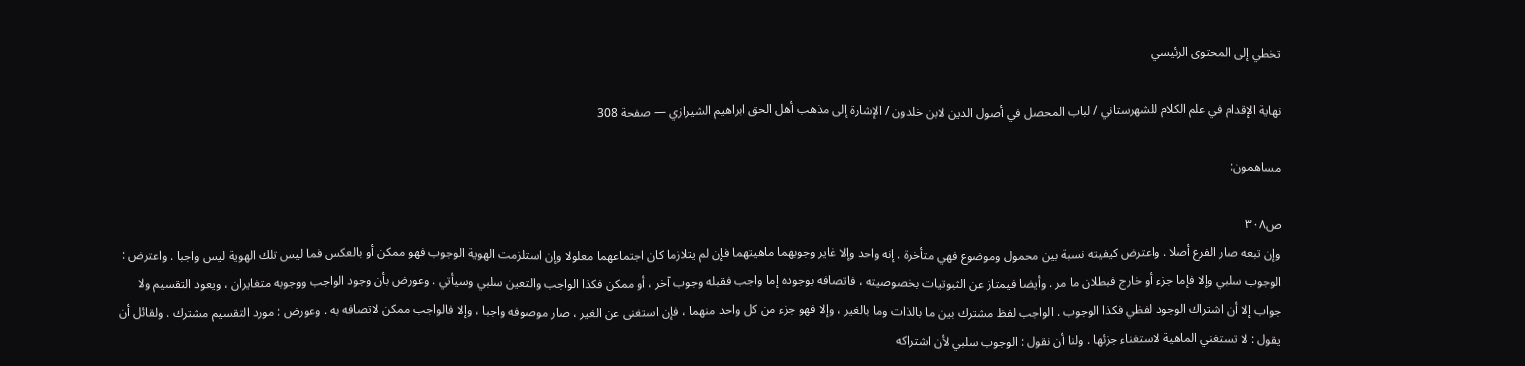تخطي إلى المحتوى الرئيسي

نهاية الإقدام في علم الكلام للشهرستاني / لباب المحصل في أصول الدين لابن خلدون / الإشارة إلى مذهب أهل الحق ابراهيم الشيرازي — صفحة 308

مساهمون:

ص٣٠٨
وإن تبعه صار الفرع أصلا . واعترض كيفيته نسبة بين محمول وموضوع فهي متأخرة . إنه واحد وإلا غاير وجوبهما ماهيتهما فإن لم يتلازما كان اجتماعهما معلولا وإن استلزمت الهوية الوجوب فهو ممكن أو بالعكس فما ليس تلك الهوية ليس واجبا . واعترض : الوجوب سلبي وإلا فإما جزء أو خارج فبطلان ما مر . وأيضا فيمتاز عن الثبوتيات بخصوصيته ، فاتصافه بوجوده إما واجب فقبله وجوب آخر ، أو ممكن فكذا الواجب والتعين سلبي وسيأتي . وعورض بأن وجود الواجب ووجوبه متغايران ، ويعود التقسيم ولا جواب إلا أن اشتراك الوجود لفظي فكذا الوجوب . الواجب لفظ مشترك بين ما بالذات وما بالغير ، وإلا فهو جزء من كل واحد منهما ، فإن استغنى عن الغير ، صار موصوفه واجبا ، وإلا فالواجب ممكن لاتصافه به . وعورض : مورد التقسيم مشترك . ولقائل أن يقول : لا تستغني الماهية لاستغناء جزئها . ولنا أن نقول : الوجوب سلبي لأن اشتراكه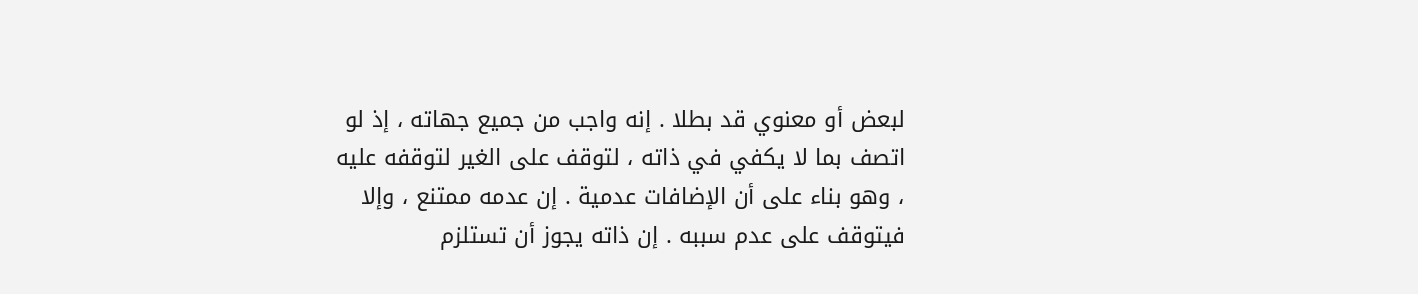لبعض أو معنوي قد بطلا . إنه واجب من جميع جهاته ، إذ لو اتصف بما لا يكفي في ذاته ، لتوقف على الغير لتوقفه عليه ، وهو بناء على أن الإضافات عدمية . إن عدمه ممتنع ، وإلا فيتوقف على عدم سببه . إن ذاته يجوز أن تستلزم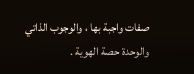صفات واجبة بها ، والوجوب الذاتي والوحدة حصة الهوية .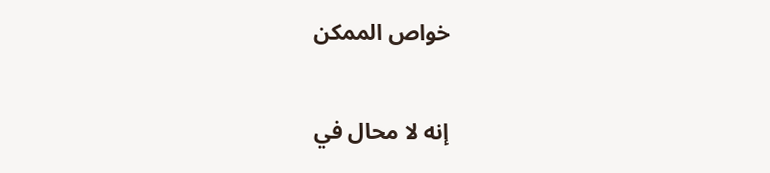خواص الممكن

إنه لا محال في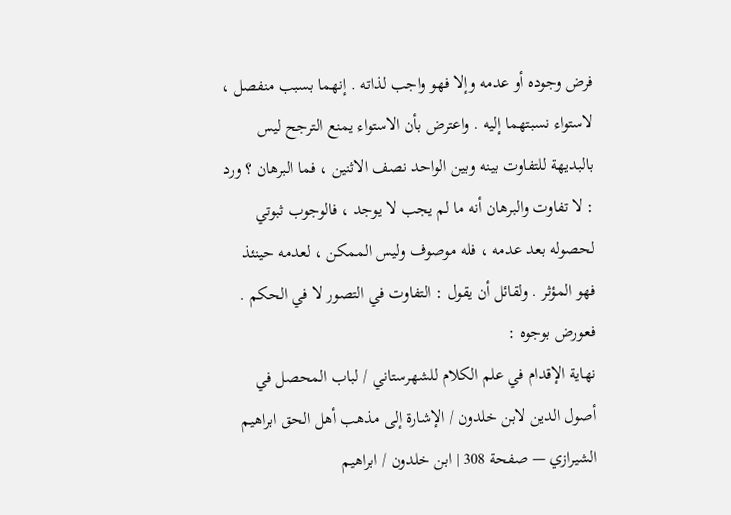فرض وجوده أو عدمه وإلا فهو واجب لذاته . إنهما بسبب منفصل ، لاستواء نسبتهما إليه . واعترض بأن الاستواء يمنع الترجح ليس بالبديهة للتفاوت بينه وبين الواحد نصف الاثنين ، فما البرهان ؟ ورد : لا تفاوت والبرهان أنه ما لم يجب لا يوجد ، فالوجوب ثبوتي لحصوله بعد عدمه ، فله موصوف وليس الممكن ، لعدمه حينئذ فهو المؤثر . ولقائل أن يقول : التفاوت في التصور لا في الحكم . فعورض بوجوه :
نهاية الإقدام في علم الكلام للشهرستاني / لباب المحصل في أصول الدين لابن خلدون / الإشارة إلى مذهب أهل الحق ابراهيم الشيرازي — صفحة 308 | ابن خلدون / ابراهيم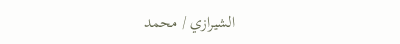الشيرازي / محمد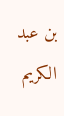بن عبد الكريم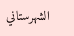الشهرستاني